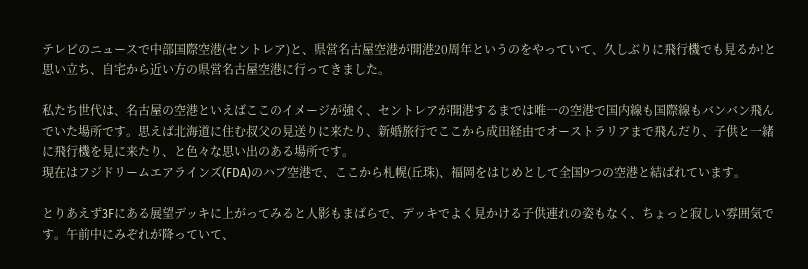テレビのニュースで中部国際空港(セントレア)と、県営名古屋空港が開港20周年というのをやっていて、久しぶりに飛行機でも見るか!と思い立ち、自宅から近い方の県営名古屋空港に行ってきました。

私たち世代は、名古屋の空港といえばここのイメージが強く、セントレアが開港するまでは唯一の空港で国内線も国際線もバンバン飛んでいた場所です。思えば北海道に住む叔父の見送りに来たり、新婚旅行でここから成田経由でオーストラリアまで飛んだり、子供と一緒に飛行機を見に来たり、と色々な思い出のある場所です。
現在はフジドリームエアラインズ(FDA)のハブ空港で、ここから札幌(丘珠)、福岡をはじめとして全国9つの空港と結ばれています。

とりあえず3Fにある展望デッキに上がってみると人影もまばらで、デッキでよく見かける子供連れの姿もなく、ちょっと寂しい雰囲気です。午前中にみぞれが降っていて、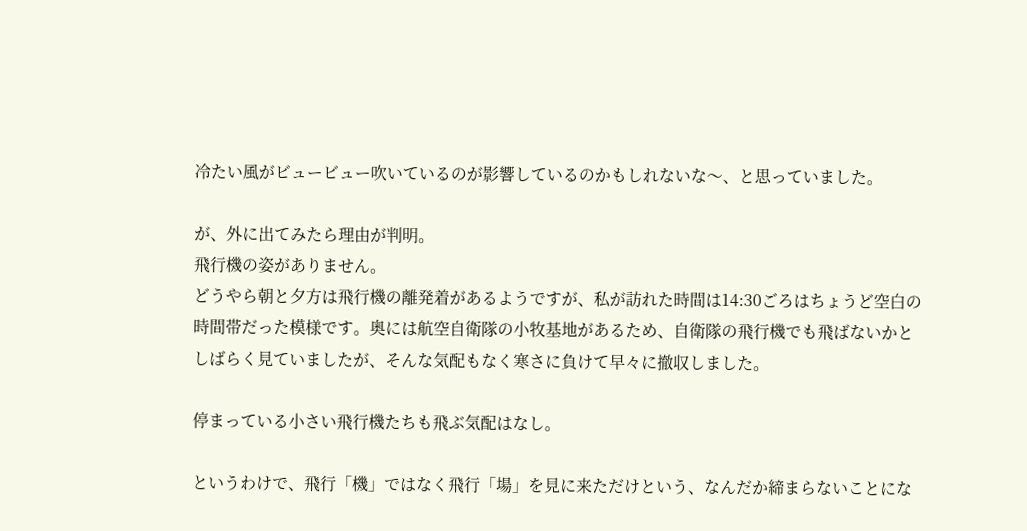冷たい風がビュービュー吹いているのが影響しているのかもしれないな〜、と思っていました。

が、外に出てみたら理由が判明。
飛行機の姿がありません。
どうやら朝と夕方は飛行機の離発着があるようですが、私が訪れた時間は14:30ごろはちょうど空白の時間帯だった模様です。奥には航空自衛隊の小牧基地があるため、自衛隊の飛行機でも飛ばないかとしばらく見ていましたが、そんな気配もなく寒さに負けて早々に撤収しました。

停まっている小さい飛行機たちも飛ぶ気配はなし。

というわけで、飛行「機」ではなく飛行「場」を見に来ただけという、なんだか締まらないことにな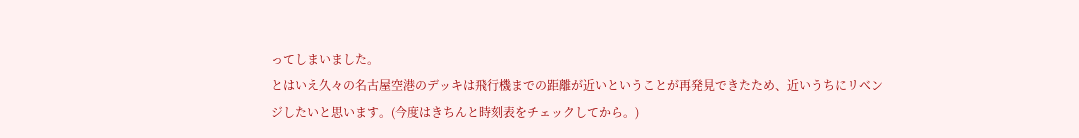ってしまいました。
とはいえ久々の名古屋空港のデッキは飛行機までの距離が近いということが再発見できたため、近いうちにリベンジしたいと思います。(今度はきちんと時刻表をチェックしてから。)